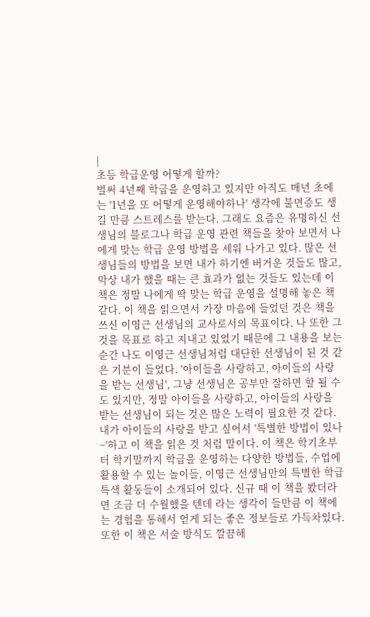|
초등 학급운영 어떻게 할까?
벌써 4년째 학급을 운영하고 있지만 아직도 매년 초에는 '1년을 또 어떻게 운영해야하나' 생각에 불면증도 생길 만큼 스트레스를 받는다. 그래도 요즘은 유명하신 선생님의 블로그나 학급 운영 관련 책들을 찾아 보면서 나에게 맞는 학급 운영 방법을 세워 나가고 있다. 많은 선생님들의 방법을 보면 내가 하기엔 버거운 것들도 많고, 막상 내가 했을 때는 큰 효과가 없는 것들도 있는데 이 책은 정말 나에게 딱 맞는 학급 운영을 설명해 놓은 책 같다. 이 책을 읽으면서 가장 마음에 들었던 것은 책을 쓰신 이영근 선생님의 교사로서의 목표이다. 나 또한 그것을 목표로 하고 지내고 있었기 때문에 그 내용을 보는 순간 나도 이영근 선생님처럼 대단한 선생님이 된 것 같은 기분이 들었다. '아이들을 사랑하고, 아이들의 사랑을 받는 선생님', 그냥 선생님은 공부만 잘하면 할 될 수도 있지만, 정말 아이들을 사랑하고, 아이들의 사랑을 받는 선생님이 되는 것은 많은 노력이 필요한 것 같다. 내가 아이들의 사랑을 받고 싶어서 '특별한 방법이 있나~'하고 이 책을 읽은 것 처럼 말이다. 이 책은 학기초부터 학기말까지 학급을 운영하는 다양한 방법들, 수업에 활용할 수 있는 놀이들, 이영근 선생님만의 특별한 학급 특색 활동들이 소개되어 있다. 신규 때 이 책을 봤더라면 조금 더 수월했을 텐데 라는 생각이 들만큼 이 책에는 경험을 통해서 얻게 되는 좋은 정보들로 가득차있다. 또한 이 책은 서술 방식도 깔끔해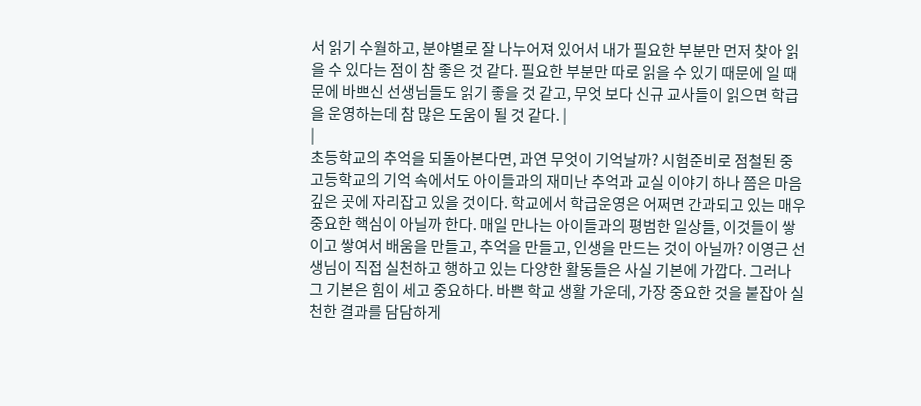서 읽기 수월하고, 분야별로 잘 나누어져 있어서 내가 필요한 부분만 먼저 찾아 읽을 수 있다는 점이 참 좋은 것 같다. 필요한 부분만 따로 읽을 수 있기 때문에 일 때문에 바쁘신 선생님들도 읽기 좋을 것 같고, 무엇 보다 신규 교사들이 읽으면 학급을 운영하는데 참 많은 도움이 될 것 같다. |
|
초등학교의 추억을 되돌아본다면, 과연 무엇이 기억날까? 시험준비로 점철된 중고등학교의 기억 속에서도 아이들과의 재미난 추억과 교실 이야기 하나 쯤은 마음 깊은 곳에 자리잡고 있을 것이다. 학교에서 학급운영은 어쩌면 간과되고 있는 매우 중요한 핵심이 아닐까 한다. 매일 만나는 아이들과의 평범한 일상들, 이것들이 쌓이고 쌓여서 배움을 만들고, 추억을 만들고, 인생을 만드는 것이 아닐까? 이영근 선생님이 직접 실천하고 행하고 있는 다양한 활동들은 사실 기본에 가깝다. 그러나 그 기본은 힘이 세고 중요하다. 바쁜 학교 생활 가운데, 가장 중요한 것을 붙잡아 실천한 결과를 담담하게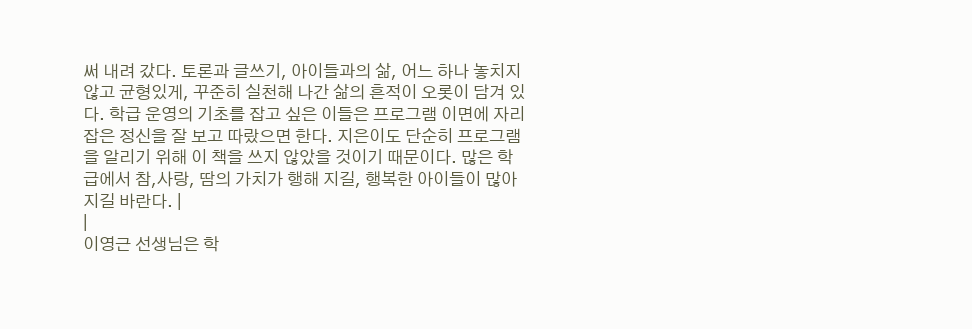써 내려 갔다. 토론과 글쓰기, 아이들과의 삶, 어느 하나 놓치지 않고 균형있게, 꾸준히 실천해 나간 삶의 흔적이 오롯이 담겨 있다. 학급 운영의 기초를 잡고 싶은 이들은 프로그램 이면에 자리잡은 정신을 잘 보고 따랐으면 한다. 지은이도 단순히 프로그램을 알리기 위해 이 책을 쓰지 않았을 것이기 때문이다. 많은 학급에서 참,사랑, 땀의 가치가 행해 지길, 행복한 아이들이 많아 지길 바란다. |
|
이영근 선생님은 학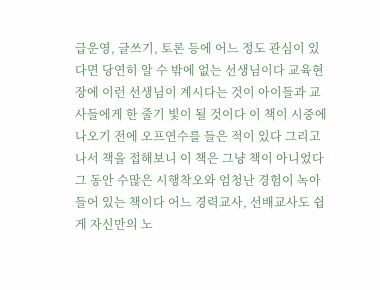급운영, 글쓰기, 토론 등에 어느 정도 관심이 있다면 당연히 알 수 밖에 없는 선생님이다 교육현장에 이런 선생님이 계시다는 것이 아이들과 교사들에게 한 줄기 빛이 될 것이다 이 책이 시중에 나오기 전에 오프연수를 들은 적이 있다 그리고 나서 책을 접해보니 이 책은 그냥 책이 아니었다 그 동안 수많은 시행착오와 엄청난 경험이 녹아들어 있는 책이다 어느 경력교사, 선배교사도 쉽게 자신만의 노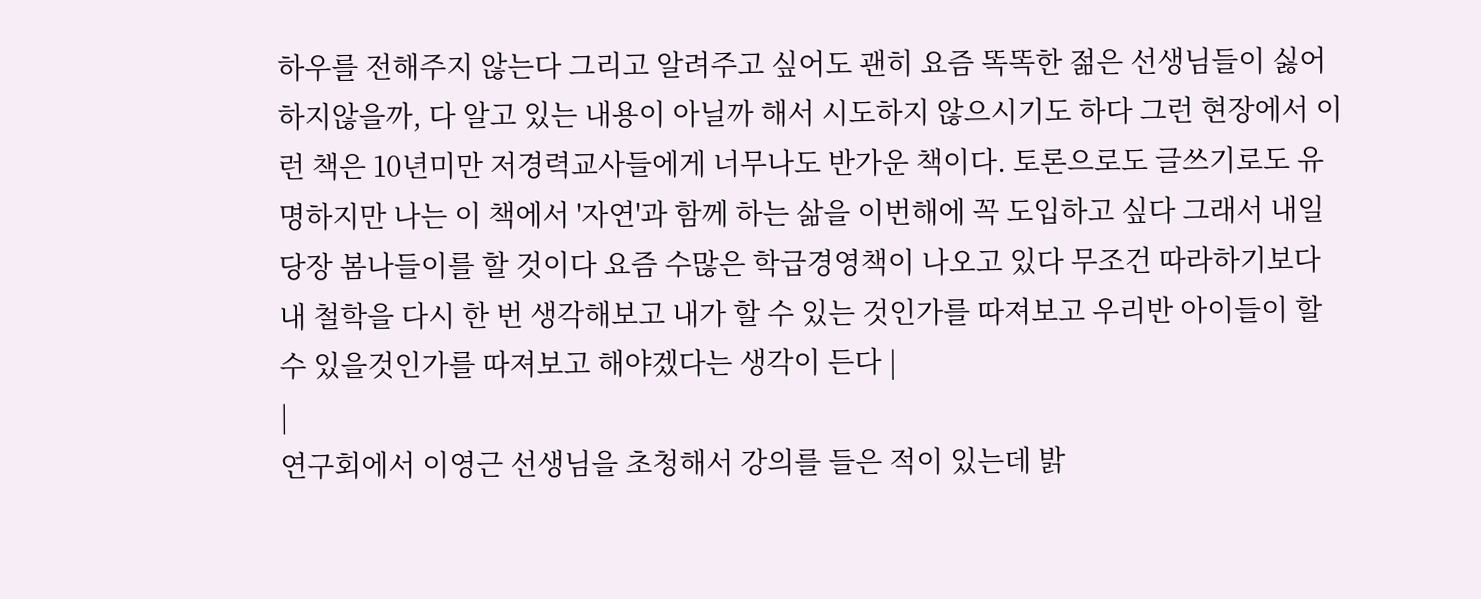하우를 전해주지 않는다 그리고 알려주고 싶어도 괜히 요즘 똑똑한 젊은 선생님들이 싫어하지않을까, 다 알고 있는 내용이 아닐까 해서 시도하지 않으시기도 하다 그런 현장에서 이런 책은 10년미만 저경력교사들에게 너무나도 반가운 책이다. 토론으로도 글쓰기로도 유명하지만 나는 이 책에서 '자연'과 함께 하는 삶을 이번해에 꼭 도입하고 싶다 그래서 내일 당장 봄나들이를 할 것이다 요즘 수많은 학급경영책이 나오고 있다 무조건 따라하기보다 내 철학을 다시 한 번 생각해보고 내가 할 수 있는 것인가를 따져보고 우리반 아이들이 할 수 있을것인가를 따져보고 해야겠다는 생각이 든다 |
|
연구회에서 이영근 선생님을 초청해서 강의를 들은 적이 있는데 밝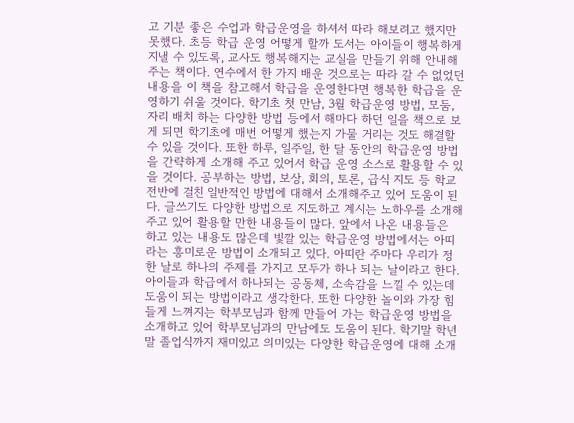고 기분 좋은 수업과 학급운영을 하셔서 따라 해보려고 했지만 못했다. 초등 학급 운영 어떻게 할까 도서는 아이들이 행복하게 지낼 수 있도록, 교사도 행복해지는 교실을 만들기 위해 안내해주는 책이다. 연수에서 한 가지 배운 것으로는 따라 갈 수 없었던 내용을 이 책을 참고해서 학급을 운영한다면 행복한 학급을 운영하기 쉬울 것이다. 학기초 첫 만남, 3월 학급운영 방법, 모둠, 자리 배치 하는 다양한 방법 등에서 해마다 하던 일을 책으로 보게 되면 학기초에 매번 어떻게 했는지 가물 거리는 것도 해결할 수 있을 것이다. 또한 하루, 일주일, 한 달 동안의 학급운영 방법을 간략하게 소개해 주고 있어서 학급 운영 소스로 활용할 수 있을 것이다. 공부하는 방법, 보상, 회의, 토론, 급식 지도 등 학교 전반에 걸친 일반적인 방법에 대해서 소개해주고 있어 도움이 된다. 글쓰기도 다양한 방법으로 지도하고 계시는 노하우를 소개해주고 있어 활용할 만한 내용들이 많다. 앞에서 나온 내용들은 하고 있는 내용도 많은데 빛깔 있는 학급운영 방법에서는 아띠라는 흥미로운 방법이 소개되고 있다. 아띠란 주마다 우리가 정한 날로 하나의 주제를 가지고 모두가 하나 되는 날이라고 한다. 아이들과 학급에서 하나되는 공동체, 소속감을 느낄 수 있는데 도움이 되는 방법이라고 생각한다. 또한 다양한 놀이와 가장 힘들게 느껴지는 학부모님과 함께 만들어 가는 학급운영 방법을 소개하고 있어 학부모님과의 만남에도 도움이 된다. 학기말 학년말 졸업식까지 재미있고 의미있는 다양한 학급운영에 대해 소개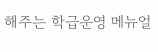해주는 학급운영 메뉴얼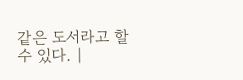같은 도서라고 할 수 있다. |